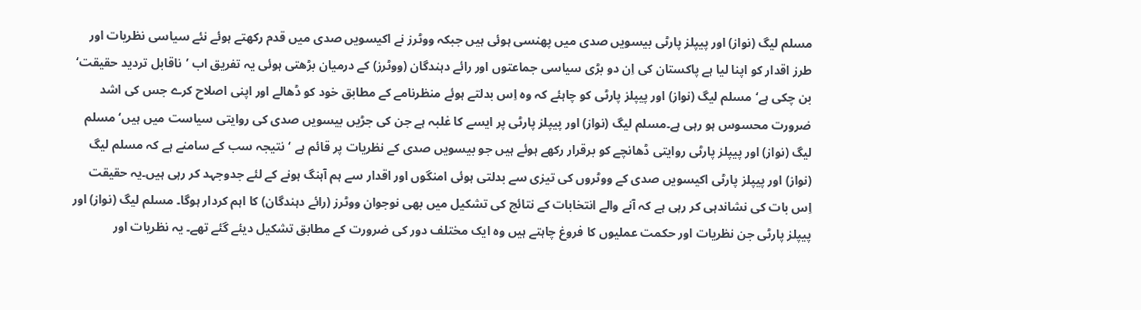مسلم لیگ (نواز) اور پیپلز پارٹی بیسویں صدی میں پھنسی ہوئی ہیں جبکہ ووٹرز نے اکیسویں صدی میں قدم رکھتے ہوئے نئے سیاسی نظریات اور طرز اقدار کو اپنا لیا ہے پاکستان کی اِن دو بڑی سیاسی جماعتوں اور رائے دہندگان (ووٹرز) کے درمیان بڑھتی ہوئی یہ تفریق اب ’ناقابل تردید حقیقت‘ بن چکی ہے‘ مسلم لیگ (نواز) اور پیپلز پارٹی کو چاہئے کہ وہ اِس بدلتے ہوئے منظرنامے کے مطابق خود کو ڈھالے اور اپنی اصلاح کرے جس کی اشد ضرورت محسوس ہو رہی ہے۔مسلم لیگ (نواز) اور پیپلز پارٹی پر ایسے کا غلبہ ہے جن کی جڑیں بیسویں صدی کی روایتی سیاست میں ہیں‘ مسلم لیگ (نواز) اور پیپلز پارٹی روایتی ڈھانچے کو برقرار رکھے ہوئے ہیں جو بیسویں صدی کے نظریات پر قائم ہے ‘نتیجہ سب کے سامنے ہے کہ مسلم لیگ (نواز) اور پیپلز پارٹی اکیسویں صدی کے ووٹروں کی تیزی سے بدلتی ہوئی امنگوں اور اقدار سے ہم آہنگ ہونے کے لئے جدوجہد کر رہی ہیں۔یہ حقیقت اِس بات کی نشاندہی کر رہی ہے کہ آنے والے انتخابات کے نتائج کی تشکیل میں بھی نوجوان ووٹرز (رائے دہندگان) کا اہم کردار ہوگا۔ مسلم لیگ (نواز) اور پیپلز پارٹی جن نظریات اور حکمت عملیوں کا فروغ چاہتے ہیں وہ ایک مختلف دور کی ضرورت کے مطابق تشکیل دیئے گئے تھے۔ یہ نظریات اور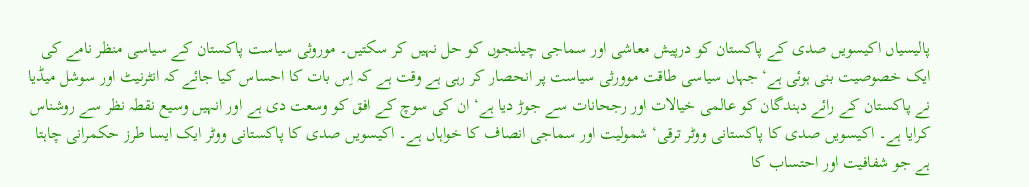پالیسیاں اکیسویں صدی کے پاکستان کو درپیش معاشی اور سماجی چیلنجوں کو حل نہیں کر سکتیں۔ موروثی سیاست پاکستان کے سیاسی منظر نامے کی ایک خصوصیت بنی ہوئی ہے‘ جہاں سیاسی طاقت موورثی سیاست پر انحصار کر رہی ہے وقت ہے کہ اِس بات کا احساس کیا جائے کہ انٹرنیٹ اور سوشل میڈیا نے پاکستان کے رائے دہندگان کو عالمی خیالات اور رجحانات سے جوڑ دیا ہے‘ ان کی سوچ کے افق کو وسعت دی ہے اور انہیں وسیع نقطہ نظر سے روشناس کرایا ہے۔ اکیسویں صدی کا پاکستانی ووٹر ترقی‘ شمولیت اور سماجی انصاف کا خواہاں ہے۔ اکیسویں صدی کا پاکستانی ووٹر ایک ایسا طرز حکمرانی چاہتا ہے جو شفافیت اور احتساب کا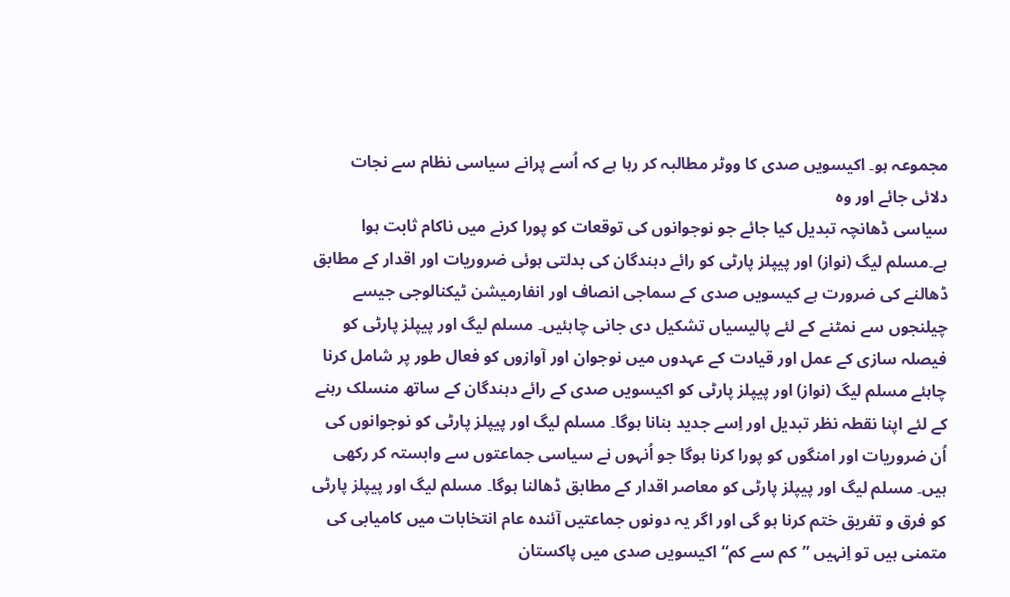مجموعہ ہو۔ اکیسویں صدی کا ووٹر مطالبہ کر رہا ہے کہ اُسے پرانے سیاسی نظام سے نجات دلائی جائے اور وہ
سیاسی ڈھانچہ تبدیل کیا جائے جو نوجوانوں کی توقعات کو پورا کرنے میں ناکام ثابت ہوا ہے۔مسلم لیگ (نواز) اور پیپلز پارٹی کو رائے دہندگان کی بدلتی ہوئی ضروریات اور اقدار کے مطابق ڈھالنے کی ضرورت ہے کیسویں صدی کے سماجی انصاف اور انفارمیشن ٹیکنالوجی جیسے چیلنجوں سے نمٹنے کے لئے پالیسیاں تشکیل دی جانی چاہئیں۔ مسلم لیگ اور پیپلز پارٹی کو فیصلہ سازی کے عمل اور قیادت کے عہدوں میں نوجوان اور آوازوں کو فعال طور پر شامل کرنا چاہئے مسلم لیگ (نواز) اور پیپلز پارٹی کو اکیسویں صدی کے رائے دہندگان کے ساتھ منسلک رہنے کے لئے اپنا نقطہ نظر تبدیل اور اِسے جدید بنانا ہوگا۔ مسلم لیگ اور پیپلز پارٹی کو نوجوانوں کی اُن ضروریات اور امنگوں کو پورا کرنا ہوگا جو اُنہوں نے سیاسی جماعتوں سے وابستہ کر رکھی ہیں۔ مسلم لیگ اور پیپلز پارٹی کو معاصر اقدار کے مطابق ڈھالنا ہوگا۔ مسلم لیگ اور پیپلز پارٹی کو فرق و تفریق ختم کرنا ہو گی اور اگر یہ دونوں جماعتیں آئندہ عام انتخابات میں کامیابی کی متمنی ہیں تو اِنہیں ”کم سے کم“ اکیسویں صدی میں پاکستان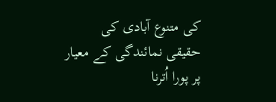کی متنوع آبادی کی حقیقی نمائندگی کے معیار پر پورا اُترنا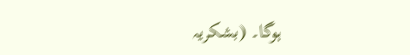ہوگا۔ (بشکریہ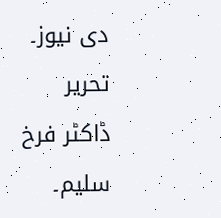دی نیوز۔ تحریر ڈاکٹر فرخ سلیم۔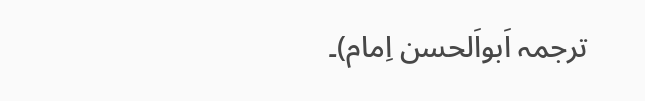ترجمہ اَبواَلحسن اِمام)۔